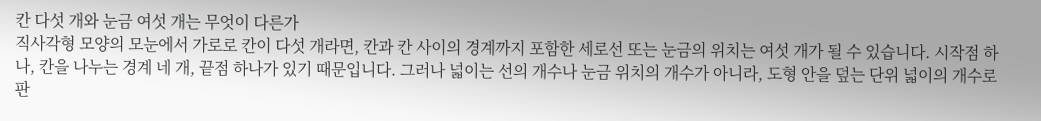칸 다섯 개와 눈금 여섯 개는 무엇이 다른가
직사각형 모양의 모눈에서 가로로 칸이 다섯 개라면, 칸과 칸 사이의 경계까지 포함한 세로선 또는 눈금의 위치는 여섯 개가 될 수 있습니다. 시작점 하나, 칸을 나누는 경계 네 개, 끝점 하나가 있기 때문입니다. 그러나 넓이는 선의 개수나 눈금 위치의 개수가 아니라, 도형 안을 덮는 단위 넓이의 개수로 판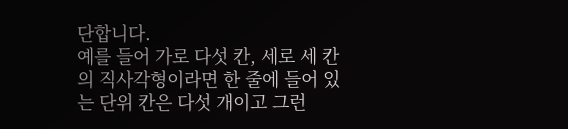단합니다.
예를 들어 가로 다섯 칸, 세로 세 칸의 직사각형이라면 한 줄에 들어 있는 단위 칸은 다섯 개이고 그런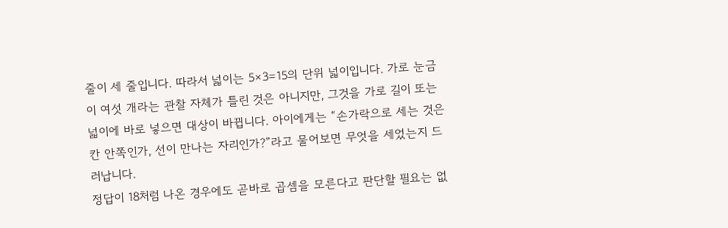줄이 세 줄입니다. 따라서 넓이는 5×3=15의 단위 넓이입니다. 가로 눈금이 여섯 개라는 관찰 자체가 틀린 것은 아니지만, 그것을 가로 길이 또는 넓이에 바로 넣으면 대상이 바뀝니다. 아이에게는 “손가락으로 세는 것은 칸 안쪽인가, 선이 만나는 자리인가?”라고 물어보면 무엇을 세었는지 드러납니다.
정답이 18처럼 나온 경우에도 곧바로 곱셈을 모른다고 판단할 필요는 없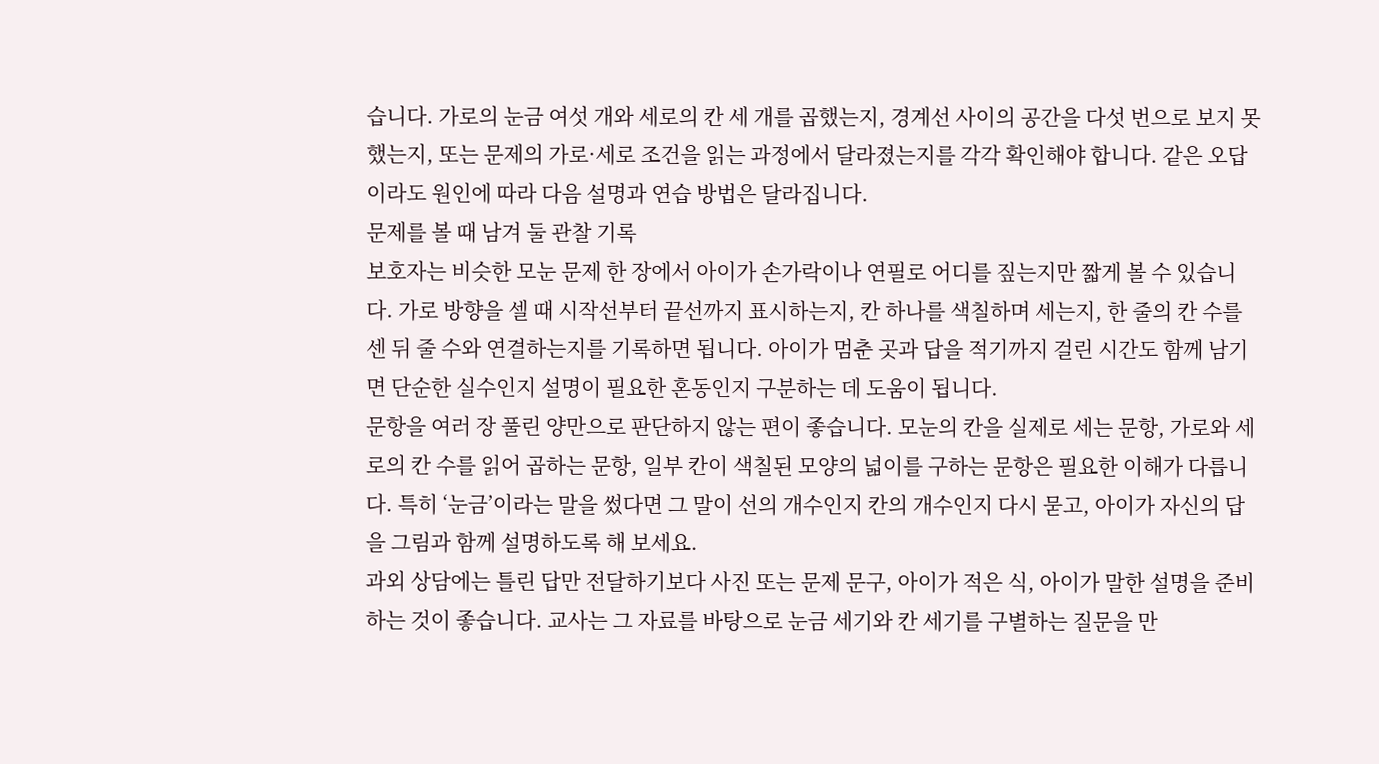습니다. 가로의 눈금 여섯 개와 세로의 칸 세 개를 곱했는지, 경계선 사이의 공간을 다섯 번으로 보지 못했는지, 또는 문제의 가로·세로 조건을 읽는 과정에서 달라졌는지를 각각 확인해야 합니다. 같은 오답이라도 원인에 따라 다음 설명과 연습 방법은 달라집니다.
문제를 볼 때 남겨 둘 관찰 기록
보호자는 비슷한 모눈 문제 한 장에서 아이가 손가락이나 연필로 어디를 짚는지만 짧게 볼 수 있습니다. 가로 방향을 셀 때 시작선부터 끝선까지 표시하는지, 칸 하나를 색칠하며 세는지, 한 줄의 칸 수를 센 뒤 줄 수와 연결하는지를 기록하면 됩니다. 아이가 멈춘 곳과 답을 적기까지 걸린 시간도 함께 남기면 단순한 실수인지 설명이 필요한 혼동인지 구분하는 데 도움이 됩니다.
문항을 여러 장 풀린 양만으로 판단하지 않는 편이 좋습니다. 모눈의 칸을 실제로 세는 문항, 가로와 세로의 칸 수를 읽어 곱하는 문항, 일부 칸이 색칠된 모양의 넓이를 구하는 문항은 필요한 이해가 다릅니다. 특히 ‘눈금’이라는 말을 썼다면 그 말이 선의 개수인지 칸의 개수인지 다시 묻고, 아이가 자신의 답을 그림과 함께 설명하도록 해 보세요.
과외 상담에는 틀린 답만 전달하기보다 사진 또는 문제 문구, 아이가 적은 식, 아이가 말한 설명을 준비하는 것이 좋습니다. 교사는 그 자료를 바탕으로 눈금 세기와 칸 세기를 구별하는 질문을 만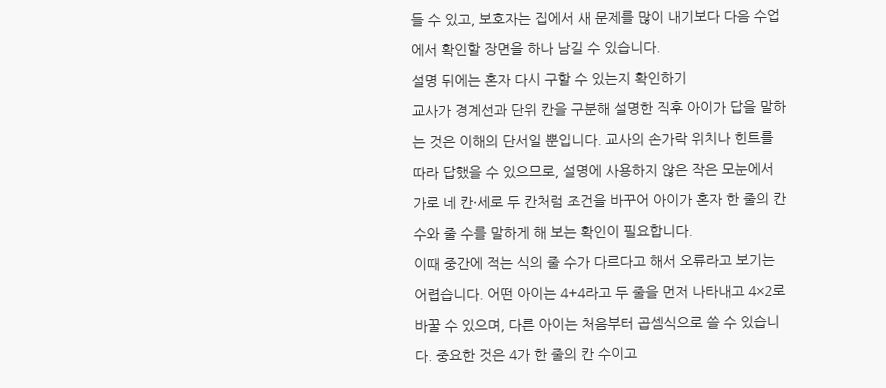들 수 있고, 보호자는 집에서 새 문제를 많이 내기보다 다음 수업에서 확인할 장면을 하나 남길 수 있습니다.
설명 뒤에는 혼자 다시 구할 수 있는지 확인하기
교사가 경계선과 단위 칸을 구분해 설명한 직후 아이가 답을 말하는 것은 이해의 단서일 뿐입니다. 교사의 손가락 위치나 힌트를 따라 답했을 수 있으므로, 설명에 사용하지 않은 작은 모눈에서 가로 네 칸·세로 두 칸처럼 조건을 바꾸어 아이가 혼자 한 줄의 칸 수와 줄 수를 말하게 해 보는 확인이 필요합니다.
이때 중간에 적는 식의 줄 수가 다르다고 해서 오류라고 보기는 어렵습니다. 어떤 아이는 4+4라고 두 줄을 먼저 나타내고 4×2로 바꿀 수 있으며, 다른 아이는 처음부터 곱셈식으로 쓸 수 있습니다. 중요한 것은 4가 한 줄의 칸 수이고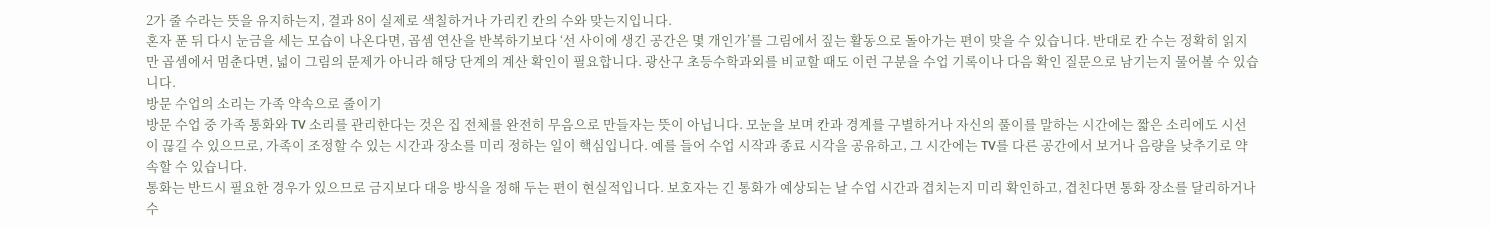2가 줄 수라는 뜻을 유지하는지, 결과 8이 실제로 색칠하거나 가리킨 칸의 수와 맞는지입니다.
혼자 푼 뒤 다시 눈금을 세는 모습이 나온다면, 곱셈 연산을 반복하기보다 ‘선 사이에 생긴 공간은 몇 개인가’를 그림에서 짚는 활동으로 돌아가는 편이 맞을 수 있습니다. 반대로 칸 수는 정확히 읽지만 곱셈에서 멈춘다면, 넓이 그림의 문제가 아니라 해당 단계의 계산 확인이 필요합니다. 광산구 초등수학과외를 비교할 때도 이런 구분을 수업 기록이나 다음 확인 질문으로 남기는지 물어볼 수 있습니다.
방문 수업의 소리는 가족 약속으로 줄이기
방문 수업 중 가족 통화와 TV 소리를 관리한다는 것은 집 전체를 완전히 무음으로 만들자는 뜻이 아닙니다. 모눈을 보며 칸과 경계를 구별하거나 자신의 풀이를 말하는 시간에는 짧은 소리에도 시선이 끊길 수 있으므로, 가족이 조정할 수 있는 시간과 장소를 미리 정하는 일이 핵심입니다. 예를 들어 수업 시작과 종료 시각을 공유하고, 그 시간에는 TV를 다른 공간에서 보거나 음량을 낮추기로 약속할 수 있습니다.
통화는 반드시 필요한 경우가 있으므로 금지보다 대응 방식을 정해 두는 편이 현실적입니다. 보호자는 긴 통화가 예상되는 날 수업 시간과 겹치는지 미리 확인하고, 겹친다면 통화 장소를 달리하거나 수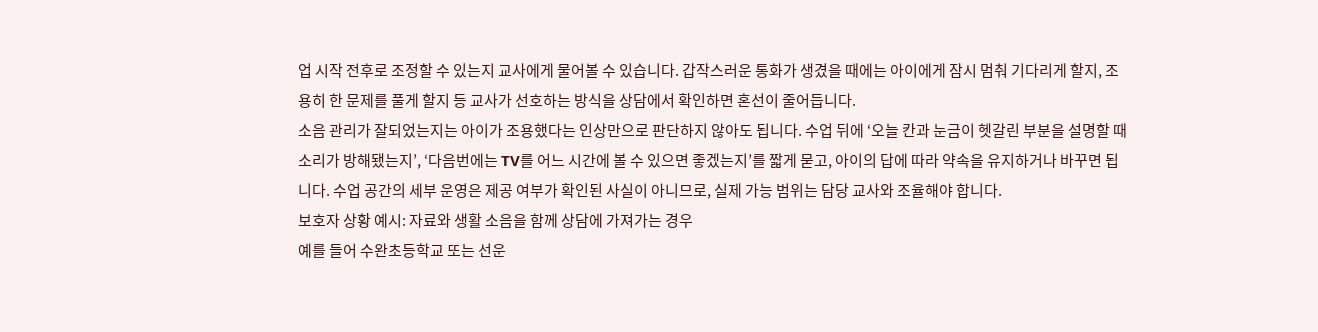업 시작 전후로 조정할 수 있는지 교사에게 물어볼 수 있습니다. 갑작스러운 통화가 생겼을 때에는 아이에게 잠시 멈춰 기다리게 할지, 조용히 한 문제를 풀게 할지 등 교사가 선호하는 방식을 상담에서 확인하면 혼선이 줄어듭니다.
소음 관리가 잘되었는지는 아이가 조용했다는 인상만으로 판단하지 않아도 됩니다. 수업 뒤에 ‘오늘 칸과 눈금이 헷갈린 부분을 설명할 때 소리가 방해됐는지’, ‘다음번에는 TV를 어느 시간에 볼 수 있으면 좋겠는지’를 짧게 묻고, 아이의 답에 따라 약속을 유지하거나 바꾸면 됩니다. 수업 공간의 세부 운영은 제공 여부가 확인된 사실이 아니므로, 실제 가능 범위는 담당 교사와 조율해야 합니다.
보호자 상황 예시: 자료와 생활 소음을 함께 상담에 가져가는 경우
예를 들어 수완초등학교 또는 선운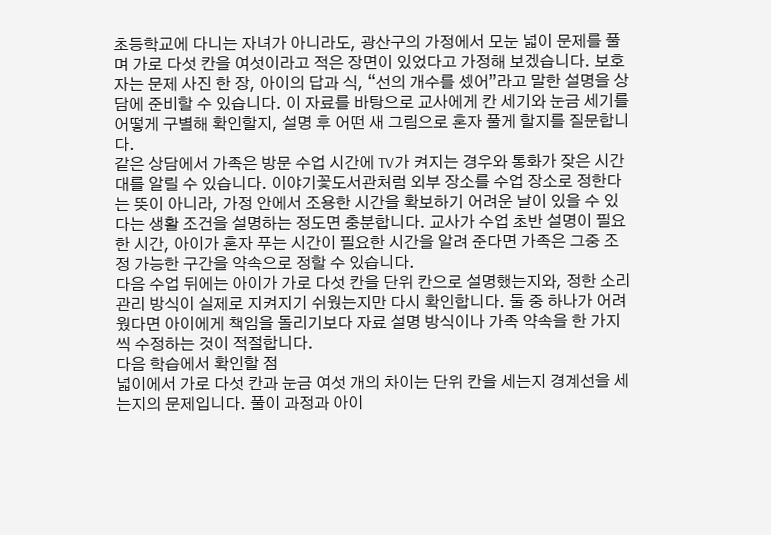초등학교에 다니는 자녀가 아니라도, 광산구의 가정에서 모눈 넓이 문제를 풀며 가로 다섯 칸을 여섯이라고 적은 장면이 있었다고 가정해 보겠습니다. 보호자는 문제 사진 한 장, 아이의 답과 식, “선의 개수를 셌어”라고 말한 설명을 상담에 준비할 수 있습니다. 이 자료를 바탕으로 교사에게 칸 세기와 눈금 세기를 어떻게 구별해 확인할지, 설명 후 어떤 새 그림으로 혼자 풀게 할지를 질문합니다.
같은 상담에서 가족은 방문 수업 시간에 TV가 켜지는 경우와 통화가 잦은 시간대를 알릴 수 있습니다. 이야기꽃도서관처럼 외부 장소를 수업 장소로 정한다는 뜻이 아니라, 가정 안에서 조용한 시간을 확보하기 어려운 날이 있을 수 있다는 생활 조건을 설명하는 정도면 충분합니다. 교사가 수업 초반 설명이 필요한 시간, 아이가 혼자 푸는 시간이 필요한 시간을 알려 준다면 가족은 그중 조정 가능한 구간을 약속으로 정할 수 있습니다.
다음 수업 뒤에는 아이가 가로 다섯 칸을 단위 칸으로 설명했는지와, 정한 소리 관리 방식이 실제로 지켜지기 쉬웠는지만 다시 확인합니다. 둘 중 하나가 어려웠다면 아이에게 책임을 돌리기보다 자료 설명 방식이나 가족 약속을 한 가지씩 수정하는 것이 적절합니다.
다음 학습에서 확인할 점
넓이에서 가로 다섯 칸과 눈금 여섯 개의 차이는 단위 칸을 세는지 경계선을 세는지의 문제입니다. 풀이 과정과 아이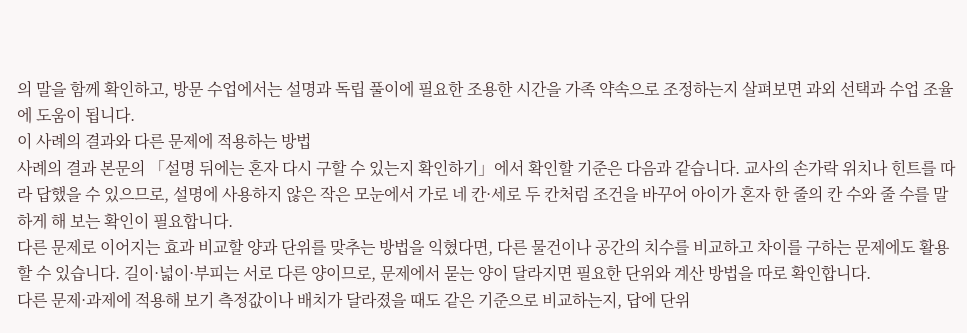의 말을 함께 확인하고, 방문 수업에서는 설명과 독립 풀이에 필요한 조용한 시간을 가족 약속으로 조정하는지 살펴보면 과외 선택과 수업 조율에 도움이 됩니다.
이 사례의 결과와 다른 문제에 적용하는 방법
사례의 결과 본문의 「설명 뒤에는 혼자 다시 구할 수 있는지 확인하기」에서 확인할 기준은 다음과 같습니다. 교사의 손가락 위치나 힌트를 따라 답했을 수 있으므로, 설명에 사용하지 않은 작은 모눈에서 가로 네 칸·세로 두 칸처럼 조건을 바꾸어 아이가 혼자 한 줄의 칸 수와 줄 수를 말하게 해 보는 확인이 필요합니다.
다른 문제로 이어지는 효과 비교할 양과 단위를 맞추는 방법을 익혔다면, 다른 물건이나 공간의 치수를 비교하고 차이를 구하는 문제에도 활용할 수 있습니다. 길이·넓이·부피는 서로 다른 양이므로, 문제에서 묻는 양이 달라지면 필요한 단위와 계산 방법을 따로 확인합니다.
다른 문제·과제에 적용해 보기 측정값이나 배치가 달라졌을 때도 같은 기준으로 비교하는지, 답에 단위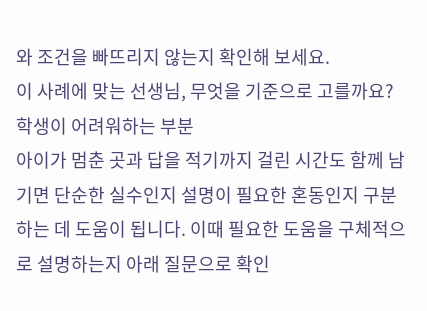와 조건을 빠뜨리지 않는지 확인해 보세요.
이 사례에 맞는 선생님, 무엇을 기준으로 고를까요?
학생이 어려워하는 부분
아이가 멈춘 곳과 답을 적기까지 걸린 시간도 함께 남기면 단순한 실수인지 설명이 필요한 혼동인지 구분하는 데 도움이 됩니다. 이때 필요한 도움을 구체적으로 설명하는지 아래 질문으로 확인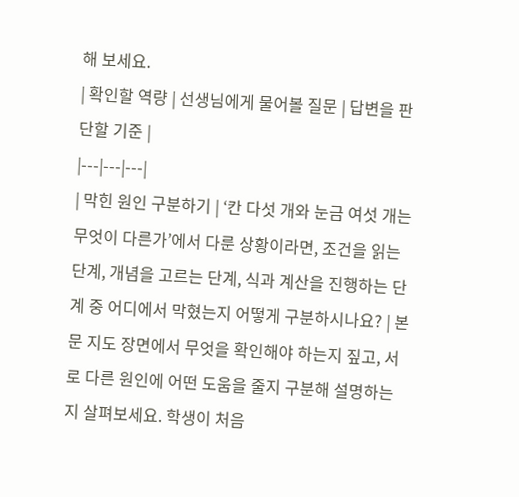해 보세요.
| 확인할 역량 | 선생님에게 물어볼 질문 | 답변을 판단할 기준 |
|---|---|---|
| 막힌 원인 구분하기 | ‘칸 다섯 개와 눈금 여섯 개는 무엇이 다른가’에서 다룬 상황이라면, 조건을 읽는 단계, 개념을 고르는 단계, 식과 계산을 진행하는 단계 중 어디에서 막혔는지 어떻게 구분하시나요? | 본문 지도 장면에서 무엇을 확인해야 하는지 짚고, 서로 다른 원인에 어떤 도움을 줄지 구분해 설명하는지 살펴보세요. 학생이 처음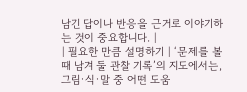남긴 답이나 반응을 근거로 이야기하는 것이 중요합니다. |
| 필요한 만큼 설명하기 | ‘문제를 볼 때 남겨 둘 관찰 기록’의 지도에서는, 그림·식·말 중 어떤 도움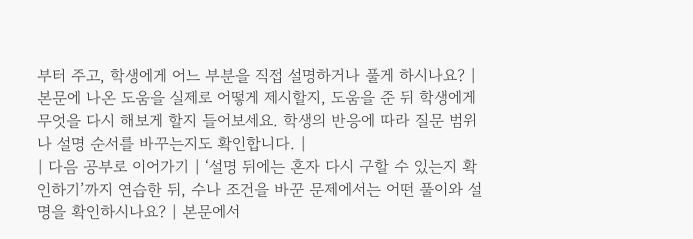부터 주고, 학생에게 어느 부분을 직접 설명하거나 풀게 하시나요? | 본문에 나온 도움을 실제로 어떻게 제시할지, 도움을 준 뒤 학생에게 무엇을 다시 해보게 할지 들어보세요. 학생의 반응에 따라 질문 범위나 설명 순서를 바꾸는지도 확인합니다. |
| 다음 공부로 이어가기 | ‘설명 뒤에는 혼자 다시 구할 수 있는지 확인하기’까지 연습한 뒤, 수나 조건을 바꾼 문제에서는 어떤 풀이와 설명을 확인하시나요? | 본문에서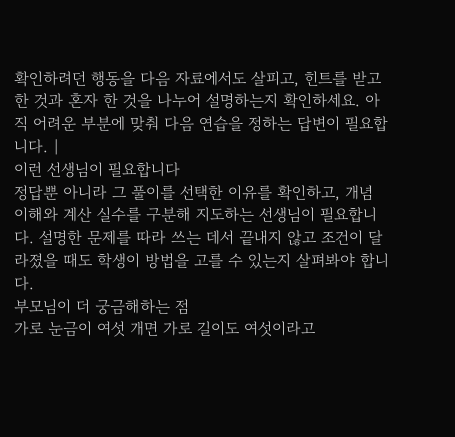확인하려던 행동을 다음 자료에서도 살피고, 힌트를 받고 한 것과 혼자 한 것을 나누어 설명하는지 확인하세요. 아직 어려운 부분에 맞춰 다음 연습을 정하는 답변이 필요합니다. |
이런 선생님이 필요합니다
정답뿐 아니라 그 풀이를 선택한 이유를 확인하고, 개념 이해와 계산 실수를 구분해 지도하는 선생님이 필요합니다. 설명한 문제를 따라 쓰는 데서 끝내지 않고 조건이 달라졌을 때도 학생이 방법을 고를 수 있는지 살펴봐야 합니다.
부모님이 더 궁금해하는 점
가로 눈금이 여섯 개면 가로 길이도 여섯이라고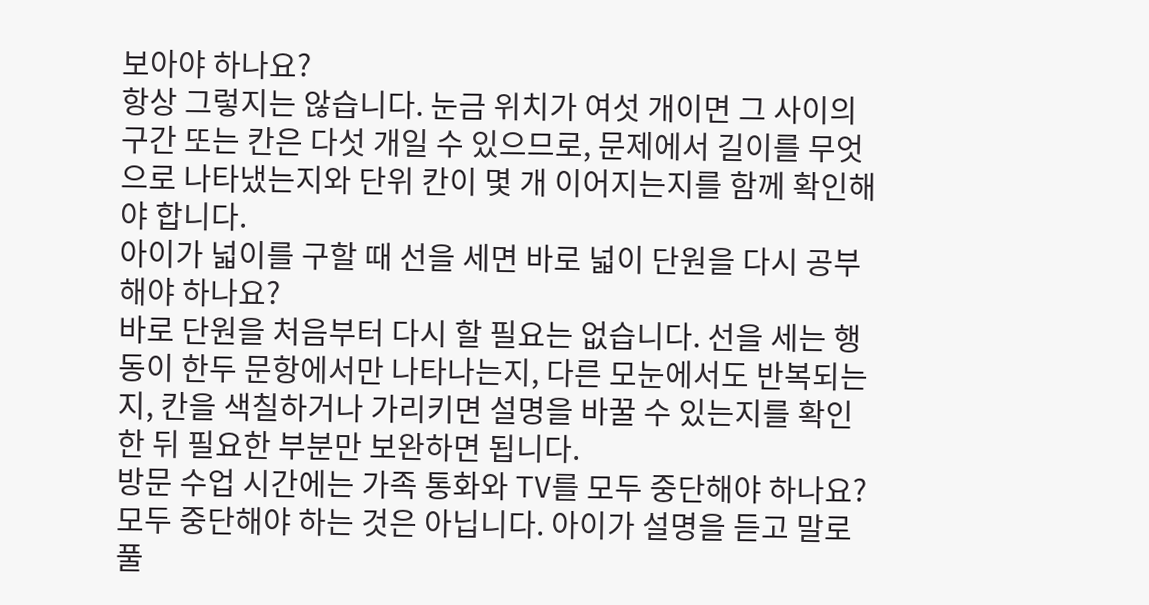보아야 하나요?
항상 그렇지는 않습니다. 눈금 위치가 여섯 개이면 그 사이의 구간 또는 칸은 다섯 개일 수 있으므로, 문제에서 길이를 무엇으로 나타냈는지와 단위 칸이 몇 개 이어지는지를 함께 확인해야 합니다.
아이가 넓이를 구할 때 선을 세면 바로 넓이 단원을 다시 공부해야 하나요?
바로 단원을 처음부터 다시 할 필요는 없습니다. 선을 세는 행동이 한두 문항에서만 나타나는지, 다른 모눈에서도 반복되는지, 칸을 색칠하거나 가리키면 설명을 바꿀 수 있는지를 확인한 뒤 필요한 부분만 보완하면 됩니다.
방문 수업 시간에는 가족 통화와 TV를 모두 중단해야 하나요?
모두 중단해야 하는 것은 아닙니다. 아이가 설명을 듣고 말로 풀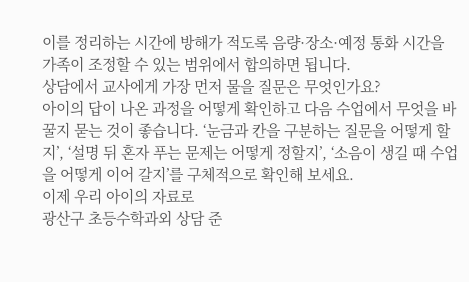이를 정리하는 시간에 방해가 적도록 음량·장소·예정 통화 시간을 가족이 조정할 수 있는 범위에서 합의하면 됩니다.
상담에서 교사에게 가장 먼저 물을 질문은 무엇인가요?
아이의 답이 나온 과정을 어떻게 확인하고 다음 수업에서 무엇을 바꿀지 묻는 것이 좋습니다. ‘눈금과 칸을 구분하는 질문을 어떻게 할지’, ‘설명 뒤 혼자 푸는 문제는 어떻게 정할지’, ‘소음이 생길 때 수업을 어떻게 이어 갈지’를 구체적으로 확인해 보세요.
이제 우리 아이의 자료로
광산구 초등수학과외 상담 준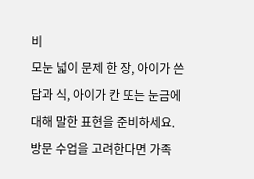비
모눈 넓이 문제 한 장, 아이가 쓴 답과 식, 아이가 칸 또는 눈금에 대해 말한 표현을 준비하세요. 방문 수업을 고려한다면 가족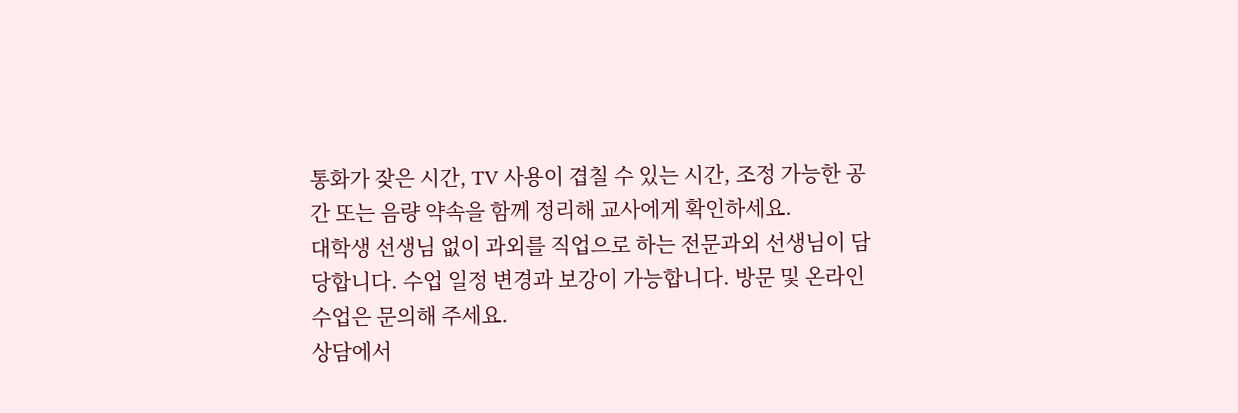통화가 잦은 시간, TV 사용이 겹칠 수 있는 시간, 조정 가능한 공간 또는 음량 약속을 함께 정리해 교사에게 확인하세요.
대학생 선생님 없이 과외를 직업으로 하는 전문과외 선생님이 담당합니다. 수업 일정 변경과 보강이 가능합니다. 방문 및 온라인 수업은 문의해 주세요.
상담에서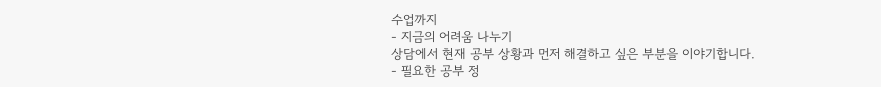수업까지
- 지금의 어려움 나누기
상담에서 현재 공부 상황과 먼저 해결하고 싶은 부분을 이야기합니다.
- 필요한 공부 정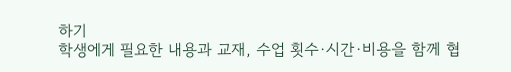하기
학생에게 필요한 내용과 교재, 수업 횟수·시간·비용을 함께 협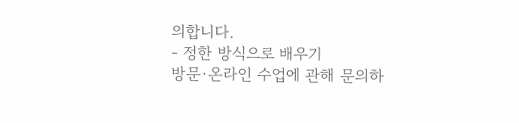의합니다.
- 정한 방식으로 배우기
방문·온라인 수업에 관해 문의하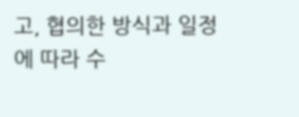고, 협의한 방식과 일정에 따라 수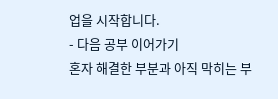업을 시작합니다.
- 다음 공부 이어가기
혼자 해결한 부분과 아직 막히는 부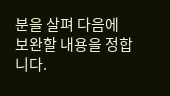분을 살펴 다음에 보완할 내용을 정합니다.